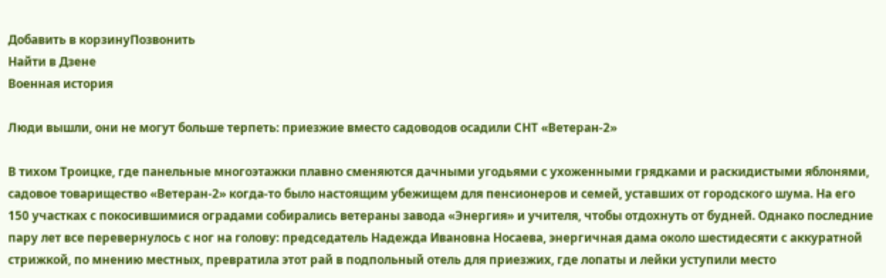Добавить в корзинуПозвонить
Найти в Дзене
Военная история

Люди вышли, они не могут больше терпеть: приезжие вместо садоводов осадили СНТ «Ветеран-2»

В тихом Троицке, где панельные многоэтажки плавно сменяются дачными угодьями с ухоженными грядками и раскидистыми яблонями, садовое товарищество «Ветеран-2» когда-то было настоящим убежищем для пенсионеров и семей, уставших от городского шума. На его 150 участках с покосившимися оградами собирались ветераны завода «Энергия» и учителя, чтобы отдохнуть от будней. Однако последние пару лет все перевернулось с ног на голову: председатель Надежда Ивановна Носаева, энергичная дама около шестидесяти с аккуратной стрижкой, по мнению местных, превратила этот рай в подпольный отель для приезжих, где лопаты и лейки уступили место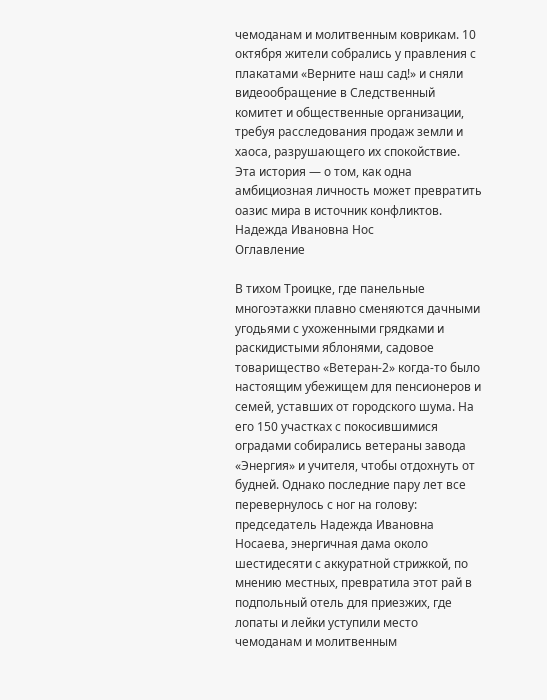чемоданам и молитвенным коврикам. 10 октября жители собрались у правления с плакатами «Верните наш сад!» и сняли видеообращение в Следственный комитет и общественные организации, требуя расследования продаж земли и хаоса, разрушающего их спокойствие. Эта история — о том, как одна амбициозная личность может превратить оазис мира в источник конфликтов. Надежда Ивановна Нос
Оглавление

В тихом Троицке, где панельные многоэтажки плавно сменяются дачными угодьями с ухоженными грядками и раскидистыми яблонями, садовое товарищество «Ветеран-2» когда-то было настоящим убежищем для пенсионеров и семей, уставших от городского шума. На его 150 участках с покосившимися оградами собирались ветераны завода «Энергия» и учителя, чтобы отдохнуть от будней. Однако последние пару лет все перевернулось с ног на голову: председатель Надежда Ивановна Носаева, энергичная дама около шестидесяти с аккуратной стрижкой, по мнению местных, превратила этот рай в подпольный отель для приезжих, где лопаты и лейки уступили место чемоданам и молитвенным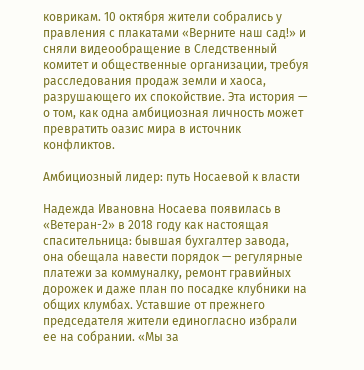коврикам. 10 октября жители собрались у правления с плакатами «Верните наш сад!» и сняли видеообращение в Следственный комитет и общественные организации, требуя расследования продаж земли и хаоса, разрушающего их спокойствие. Эта история — о том, как одна амбициозная личность может превратить оазис мира в источник конфликтов.

Амбициозный лидер: путь Носаевой к власти

Надежда Ивановна Носаева появилась в «Ветеран-2» в 2018 году как настоящая спасительница: бывшая бухгалтер завода, она обещала навести порядок — регулярные платежи за коммуналку, ремонт гравийных дорожек и даже план по посадке клубники на общих клумбах. Уставшие от прежнего председателя жители единогласно избрали ее на собрании. «Мы за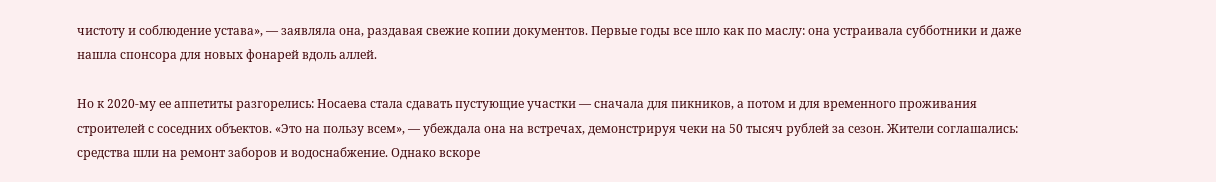чистоту и соблюдение устава», — заявляла она, раздавая свежие копии документов. Первые годы все шло как по маслу: она устраивала субботники и даже нашла спонсора для новых фонарей вдоль аллей.

Но к 2020-му ее аппетиты разгорелись: Носаева стала сдавать пустующие участки — сначала для пикников, а потом и для временного проживания строителей с соседних объектов. «Это на пользу всем», — убеждала она на встречах, демонстрируя чеки на 50 тысяч рублей за сезон. Жители соглашались: средства шли на ремонт заборов и водоснабжение. Однако вскоре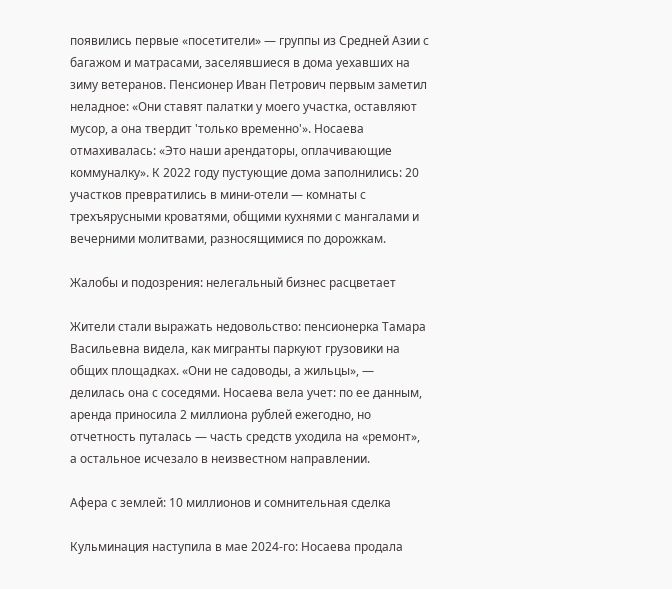появились первые «посетители» — группы из Средней Азии с багажом и матрасами, заселявшиеся в дома уехавших на зиму ветеранов. Пенсионер Иван Петрович первым заметил неладное: «Они ставят палатки у моего участка, оставляют мусор, а она твердит 'только временно'». Носаева отмахивалась: «Это наши арендаторы, оплачивающие коммуналку». К 2022 году пустующие дома заполнились: 20 участков превратились в мини-отели — комнаты с трехъярусными кроватями, общими кухнями с мангалами и вечерними молитвами, разносящимися по дорожкам.

Жалобы и подозрения: нелегальный бизнес расцветает

Жители стали выражать недовольство: пенсионерка Тамара Васильевна видела, как мигранты паркуют грузовики на общих площадках. «Они не садоводы, а жильцы», — делилась она с соседями. Носаева вела учет: по ее данным, аренда приносила 2 миллиона рублей ежегодно, но отчетность путалась — часть средств уходила на «ремонт», а остальное исчезало в неизвестном направлении.

Афера с землей: 10 миллионов и сомнительная сделка

Кульминация наступила в мае 2024-го: Носаева продала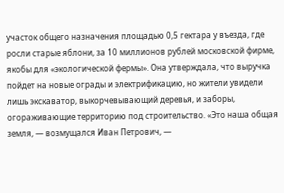участок общего назначения площадью 0,5 гектара у въезда, где росли старые яблони, за 10 миллионов рублей московской фирме, якобы для «экологической фермы». Она утверждала, что выручка пойдет на новые ограды и электрификацию, но жители увидели лишь экскаватор, выкорчевывающий деревья, и заборы, огораживающие территорию под строительство. «Это наша общая земля, — возмущался Иван Петрович, —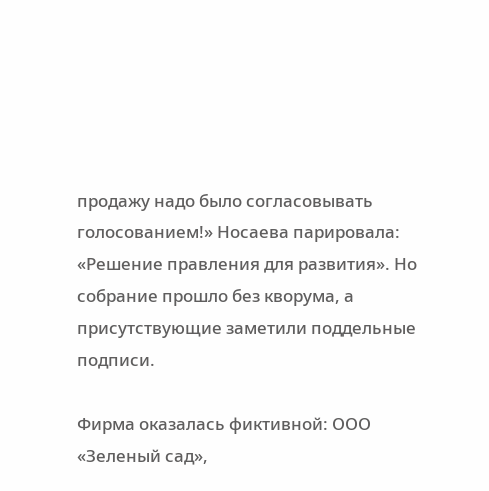продажу надо было согласовывать голосованием!» Носаева парировала: «Решение правления для развития». Но собрание прошло без кворума, а присутствующие заметили поддельные подписи.

Фирма оказалась фиктивной: ООО «Зеленый сад»,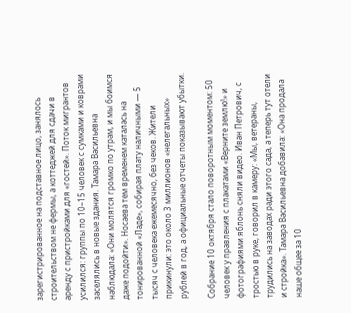зарегистрированное на подставное лицо, занялось строительством не фермы, а коттеджей для сдачи в аренду с пристройками для «гостей». Поток мигрантов усилился: группы по 10–15 человек с сумками и коврами заселялись в новые здания. Тамара Васильевна наблюдала: «Они молятся громко по утрам, и мы боимся даже подойти». Носаева тем временем каталась на тонированной «Ладе», собирая плату наличными — 5 тысяч с человека ежемесячно, без чеков. Жители прикинули: это около 3 миллионов «нелегальных» рублей в год, а официальные отчеты показывают убытки.

Собрание 10 октября стало поворотным моментом: 50 человек у правления с плакатами «Верните землю!» и фотографиями яблонь сняли видео. Иван Петрович, с тростью в руке, говорил в камеру: «Мы, ветераны, трудились на заводах ради этого сада, а теперь тут отели и стройка». Тамара Васильевна добавила: «Она продала наше общее за 10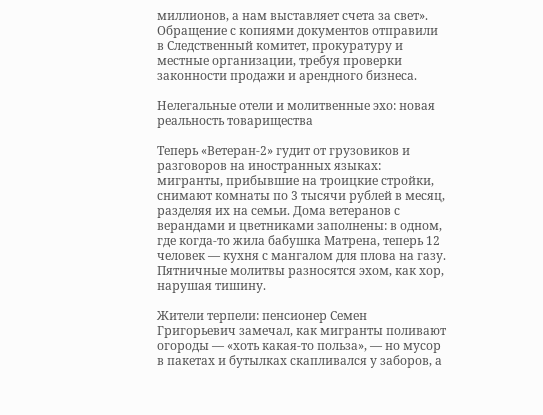миллионов, а нам выставляет счета за свет». Обращение с копиями документов отправили в Следственный комитет, прокуратуру и местные организации, требуя проверки законности продажи и арендного бизнеса.

Нелегальные отели и молитвенные эхо: новая реальность товарищества

Теперь «Ветеран-2» гудит от грузовиков и разговоров на иностранных языках: мигранты, прибывшие на троицкие стройки, снимают комнаты по 3 тысячи рублей в месяц, разделяя их на семьи. Дома ветеранов с верандами и цветниками заполнены: в одном, где когда-то жила бабушка Матрена, теперь 12 человек — кухня с мангалом для плова на газу. Пятничные молитвы разносятся эхом, как хор, нарушая тишину.

Жители терпели: пенсионер Семен Григорьевич замечал, как мигранты поливают огороды — «хоть какая-то польза», — но мусор в пакетах и бутылках скапливался у заборов, а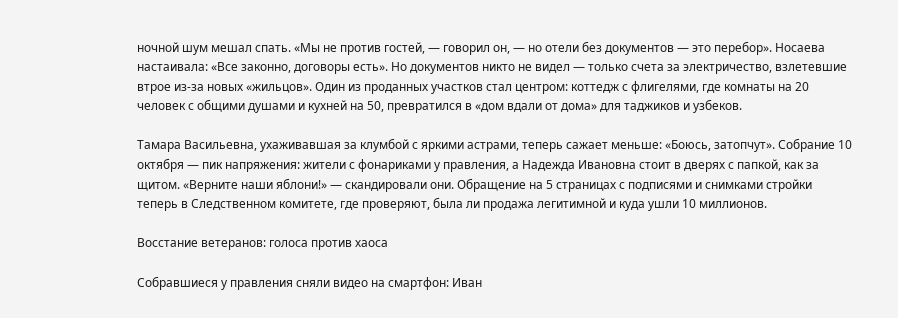ночной шум мешал спать. «Мы не против гостей, — говорил он, — но отели без документов — это перебор». Носаева настаивала: «Все законно, договоры есть». Но документов никто не видел — только счета за электричество, взлетевшие втрое из-за новых «жильцов». Один из проданных участков стал центром: коттедж с флигелями, где комнаты на 20 человек с общими душами и кухней на 50, превратился в «дом вдали от дома» для таджиков и узбеков.

Тамара Васильевна, ухаживавшая за клумбой с яркими астрами, теперь сажает меньше: «Боюсь, затопчут». Собрание 10 октября — пик напряжения: жители с фонариками у правления, а Надежда Ивановна стоит в дверях с папкой, как за щитом. «Верните наши яблони!» — скандировали они. Обращение на 5 страницах с подписями и снимками стройки теперь в Следственном комитете, где проверяют, была ли продажа легитимной и куда ушли 10 миллионов.

Восстание ветеранов: голоса против хаоса

Собравшиеся у правления сняли видео на смартфон: Иван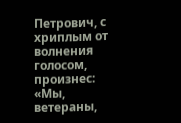Петрович, с хриплым от волнения голосом, произнес: «Мы, ветераны,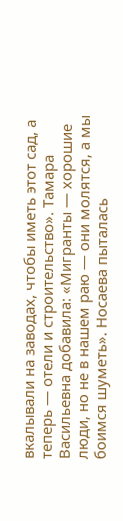вкалывали на заводах, чтобы иметь этот сад, а теперь — отели и строительство». Тамара Васильевна добавила: «Мигранты — хорошие люди, но не в нашем раю — они молятся, а мы боимся шуметь». Носаева пыталась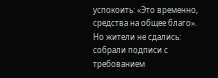успокоить: «Это временно, средства на общее благо». Но жители не сдались: собрали подписи с требованием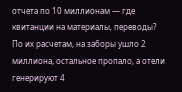отчета по 10 миллионам — где квитанции на материалы, переводы? По их расчетам, на заборы ушло 2 миллиона, остальное пропало, а отели генерируют 4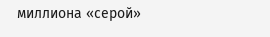миллиона «серой»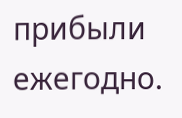прибыли ежегодно.